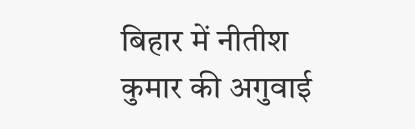बिहार में नीतीश कुमार की अगुवाई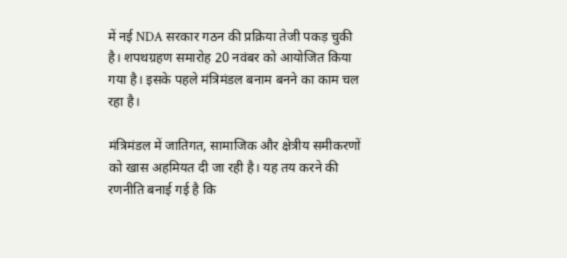में नई NDA सरकार गठन की प्रक्रिया तेजी पकड़ चुकी है। शपथग्रहण समारोह 20 नवंबर को आयोजित किया गया है। इसके पहले मंत्रिमंडल बनाम बनने का काम चल रहा है।

मंत्रिमंडल में जातिगत, सामाजिक और क्षेत्रीय समीकरणों को खास अहमियत दी जा रही है। यह तय करने की रणनीति बनाई गई है कि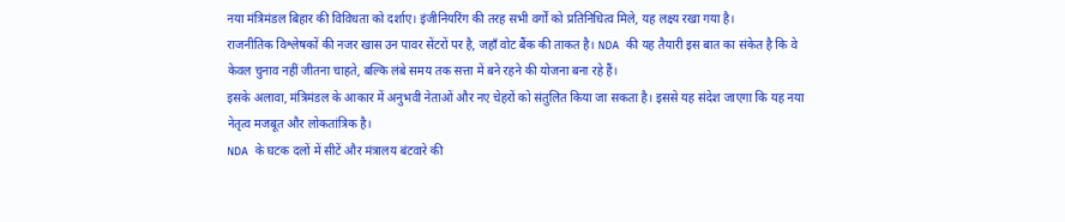नया मंत्रिमंडल बिहार की विविधता को दर्शाए। इंजीनियरिंग की तरह सभी वर्गों को प्रतिनिधित्व मिले, यह लक्ष्य रखा गया है।
राजनीतिक विश्लेषकों की नजर खास उन पावर सेंटरों पर है, जहाँ वोट बैंक की ताकत है। NDA की यह तैयारी इस बात का संकेत है कि वे केवल चुनाव नहीं जीतना चाहते, बल्कि लंबे समय तक सत्ता में बने रहने की योजना बना रहे हैं।
इसके अलावा, मंत्रिमंडल के आकार में अनुभवी नेताओं और नए चेहरों को संतुलित किया जा सकता है। इससे यह संदेश जाएगा कि यह नया नेतृत्व मजबूत और लोकतांत्रिक है।
NDA के घटक दलों में सीटें और मंत्रालय बंटवारे की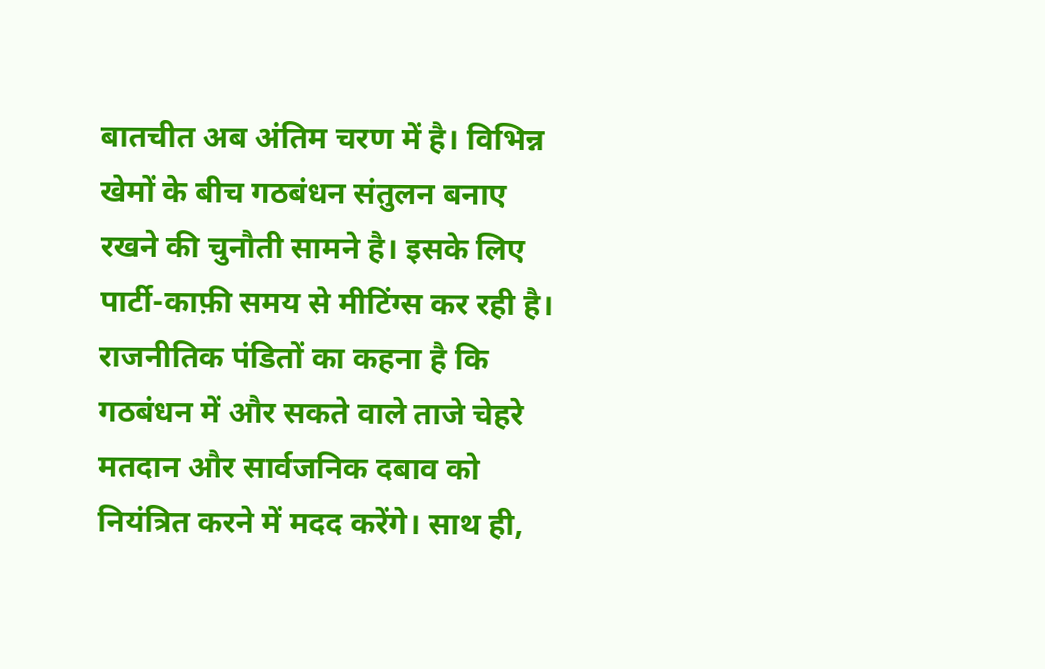बातचीत अब अंतिम चरण में है। विभिन्न खेमों के बीच गठबंधन संतुलन बनाए रखने की चुनौती सामने है। इसके लिए पार्टी-काफ़ी समय से मीटिंग्स कर रही है।
राजनीतिक पंडितों का कहना है कि गठबंधन में और सकते वाले ताजे चेहरे मतदान और सार्वजनिक दबाव को नियंत्रित करने में मदद करेंगे। साथ ही,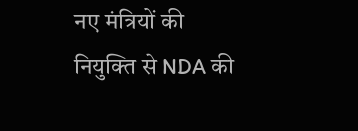नए मंत्रियों की नियुक्ति से NDA की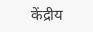केंद्रीय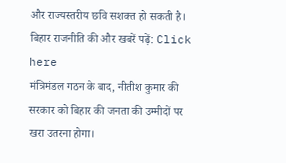और राज्यस्तरीय छवि सशक्त हो सकती है।
बिहार राजनीति की और खबरें पढ़ें: Click here
मंत्रिमंडल गठन के बाद, नीतीश कुमार की सरकार को बिहार की जनता की उम्मीदों पर खरा उतरना होगा।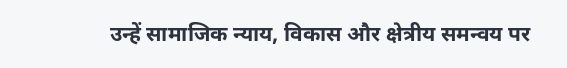उन्हें सामाजिक न्याय, विकास और क्षेत्रीय समन्वय पर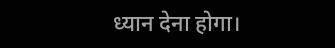ध्यान देना होगा।